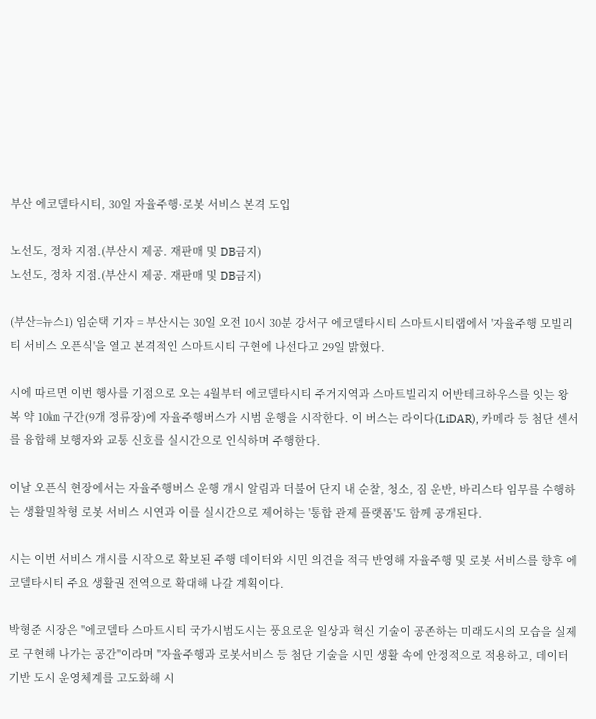부산 에코델타시티, 30일 자율주행·로봇 서비스 본격 도입

노선도, 정차 지점.(부산시 제공. 재판매 및 DB금지)
노선도, 정차 지점.(부산시 제공. 재판매 및 DB금지)

(부산=뉴스1) 임순택 기자 = 부산시는 30일 오전 10시 30분 강서구 에코델타시티 스마트시티랩에서 '자율주행 모빌리티 서비스 오픈식'을 열고 본격적인 스마트시티 구현에 나선다고 29일 밝혔다.

시에 따르면 이번 행사를 기점으로 오는 4월부터 에코델타시티 주거지역과 스마트빌리지 어반테크하우스를 잇는 왕복 약 10㎞ 구간(9개 정류장)에 자율주행버스가 시범 운행을 시작한다. 이 버스는 라이다(LiDAR), 카메라 등 첨단 센서를 융합해 보행자와 교통 신호를 실시간으로 인식하며 주행한다.

이날 오픈식 현장에서는 자율주행버스 운행 개시 알림과 더불어 단지 내 순찰, 청소, 짐 운반, 바리스타 임무를 수행하는 생활밀착형 로봇 서비스 시연과 이를 실시간으로 제어하는 '통합 관제 플랫폼'도 함께 공개된다.

시는 이번 서비스 개시를 시작으로 확보된 주행 데이터와 시민 의견을 적극 반영해 자율주행 및 로봇 서비스를 향후 에코델타시티 주요 생활권 전역으로 확대해 나갈 계획이다.

박형준 시장은 "에코델타 스마트시티 국가시범도시는 풍요로운 일상과 혁신 기술이 공존하는 미래도시의 모습을 실제로 구현해 나가는 공간"이라며 "자율주행과 로봇서비스 등 첨단 기술을 시민 생활 속에 안정적으로 적용하고, 데이터 기반 도시 운영체계를 고도화해 시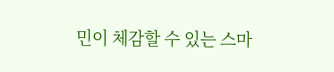민이 체감할 수 있는 스마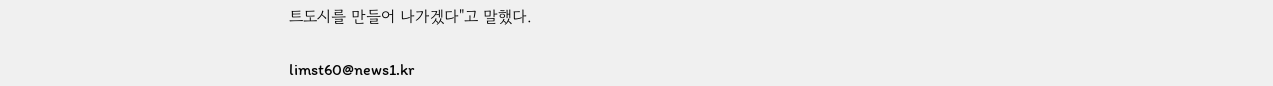트도시를 만들어 나가겠다"고 말했다.

limst60@news1.kr